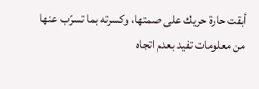أبقت حارة حريك على صمتها، وكسرته بما تسرّب عنها من معلومات تفيد بعدم اتجاه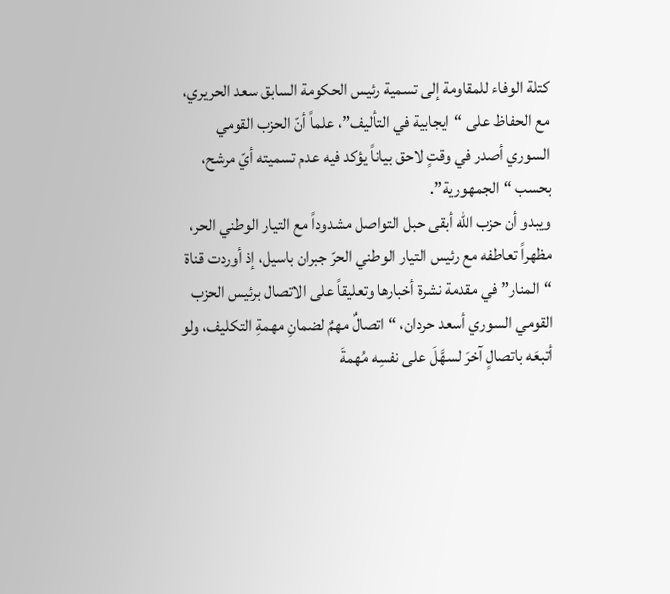كتلة الوفاء للمقاومة إلى تسمية رئيس الحكومة السابق سعد الحريري، مع الحفاظ على “ايجابية في التأليف”، علماً أنّ الحزب القومي السوري أصدر في وقتٍ لاحق بياناً يؤكد فيه عدم تسميته أيّ مرشح، بحسب “الجمهورية”.
ويبدو أن حزب الله أبقى حبل التواصل مشدوداً مع التيار الوطني الحر، مظهراً تعاطفه مع رئيس التيار الوطني الحرّ جبران باسيل، إذ أوردت قناة “المنار” في مقدمة نشرة أخبارها وتعليقاً على الاتصال برئيس الحزب القومي السوري أسعد حردان، “اتصالٌ مهمٌ لضمانِ مهمةِ التكليف، ولو أتبعَه باتصالٍ آخرَ لسهَّلَ على نفسِه مُهمةَ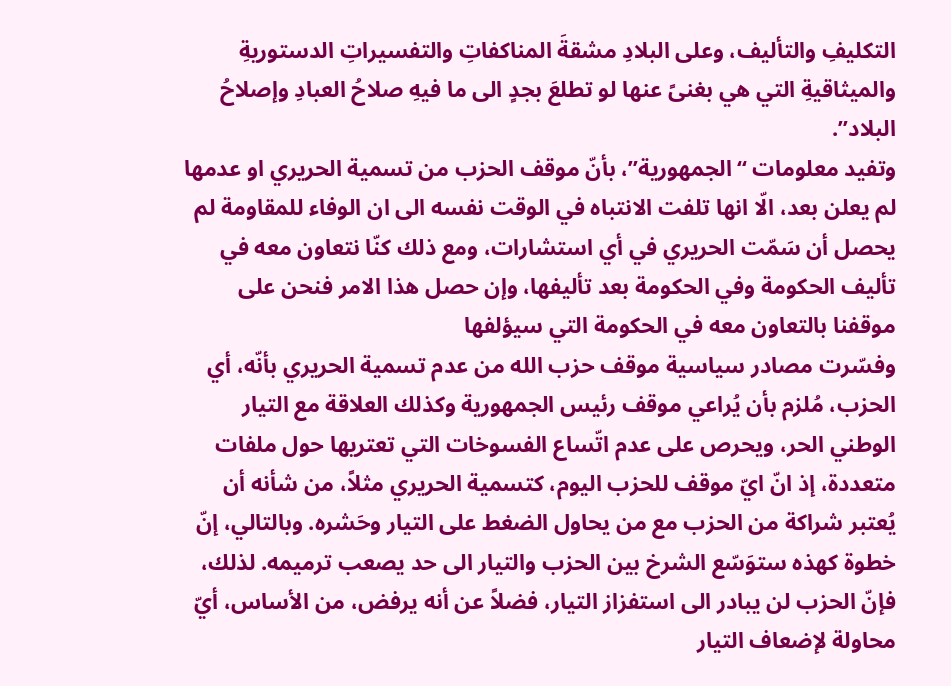التكليفِ والتأليف، وعلى البلادِ مشقةَ المناكفاتِ والتفسيراتِ الدستوريةِ والميثاقيةِ التي هي بغنىً عنها لو تطلعَ بجدٍ الى ما فيهِ صلاحُ العبادِ وإصلاحُ البلاد”.
وتفيد معلومات “الجمهورية”، بأنّ موقف الحزب من تسمية الحريري او عدمها لم يعلن بعد، الّا انها تلفت الانتباه في الوقت نفسه الى ان الوفاء للمقاومة لم يحصل أن سَمّت الحريري في أي استشارات، ومع ذلك كنّا نتعاون معه في تأليف الحكومة وفي الحكومة بعد تأليفها، وإن حصل هذا الامر فنحن على موقفنا بالتعاون معه في الحكومة التي سيؤلفها
وفسّرت مصادر سياسية موقف حزب الله من عدم تسمية الحريري بأنّه، أي الحزب، مُلزم بأن يُراعي موقف رئيس الجمهورية وكذلك العلاقة مع التيار الوطني الحر، ويحرص على عدم اتّساع الفسوخات التي تعتريها حول ملفات متعددة، إذ انّ ايّ موقف للحزب اليوم، كتسمية الحريري مثلاً، من شأنه أن يُعتبر شراكة من الحزب مع من يحاول الضغط على التيار وحَشره. وبالتالي، إنّ خطوة كهذه ستوَسّع الشرخ بين الحزب والتيار الى حد يصعب ترميمه. لذلك، فإنّ الحزب لن يبادر الى استفزاز التيار، فضلاً عن أنه يرفض، من الأساس، أيّ محاولة لإضعاف التيار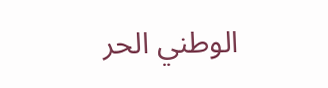الوطني الحر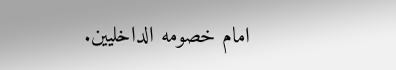امام خصومه الداخليين.